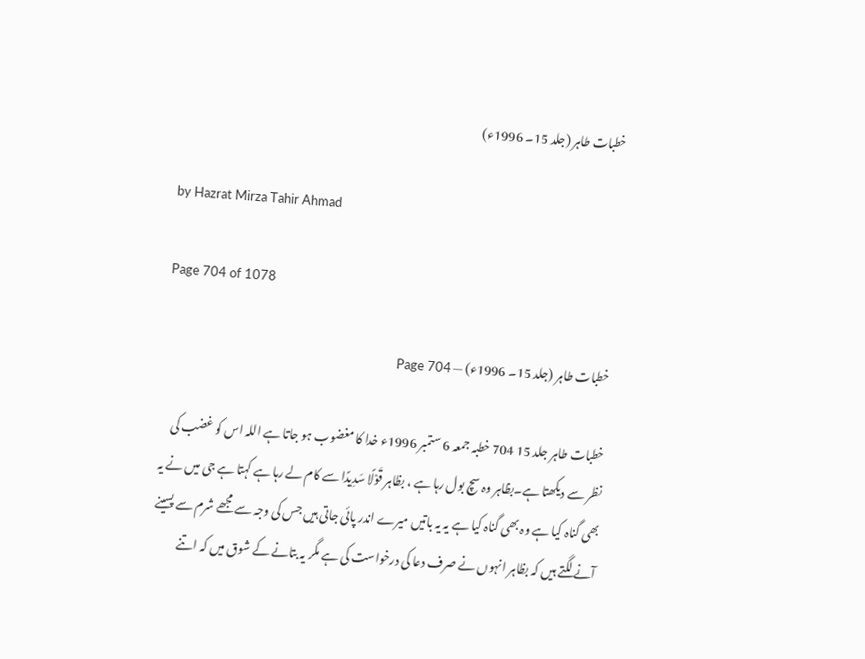خطبات طاہر (جلد 15۔ 1996ء)

by Hazrat Mirza Tahir Ahmad

Page 704 of 1078

خطبات طاہر (جلد 15۔ 1996ء) — Page 704

خطبات طاہر جلد 15 704 خطبہ جمعہ 6 ستمبر 1996ء خدا کا مغضوب ہو جاتا ہے اللہ اس کو غضب کی نظر سے دیکھتا ہے۔بظاہر وہ سچ بول رہا ہے ، بظاہر قَوْلًا سَدِيدًا سے کام لے رہا ہے کہتا ہے جی میں نے یہ بھی گناہ کیا ہے وہ بھی گناہ کیا ہے یہ یہ باتیں میرے اندر پائی جاتی ہیں جس کی وجہ سے مجھے شرم سے پسینے آنے لگتے ہیں کہ بظاہر انہوں نے صرف دعا کی درخواست کی ہے مگر یہ بتانے کے شوق میں کہ اتنے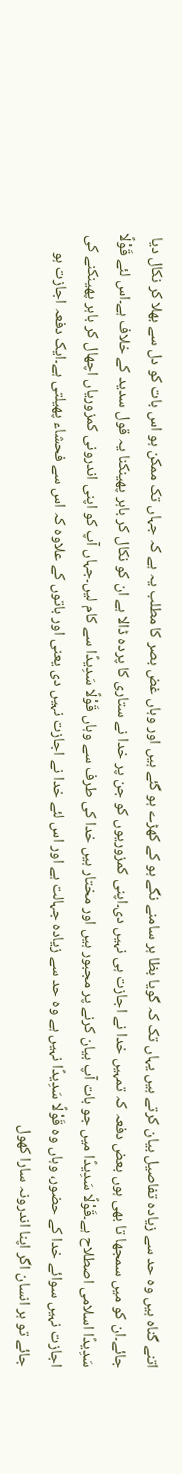اتنے گناہ ہیں وہ حد سے زیادہ تفاصیل بیان کرتے ہیں یہاں تک کہ گویا بظا ہر سامنے نگے ہو کے کھڑے ہو گئے ہیں اور وہاں غض بصر کا مطلب یہ ہے کہ جہاں تک ممکن ہو اس بات کو دل سے بھلا کر نکال دیا جائے۔ان کو میں سمجھا تا بھی ہوں بعض دفعہ کہ تمہیں خدا نے اجازت ہی نہیں دی۔اپنی کمزوریوں کو جن پر خدا نے ستاری کا پردہ ڈالا ہے ان کو نکال کر باہر پھینکنا یہ قول سدید کے خلاف ہے۔اس لئے قَوْلًا سَدِيدًا اسلامی اصطلاح ہے۔قَوْلًا سَدِيدًا میں جو بات آپ بیان کرنے پر مجبور ہیں اور مختار ہیں خدا کی طرف سے وہاں قَوْلًا سَدِيدًا سے کام لیں۔جہاں آپ کو اپنی اندرونی کمزوریاں اچھال کر باہر پھینکنے کی اجازت نہیں سوائے خدا کے حضور، وہاں وہ قَوْلًا سَدِيدًا نہیں ہے وہ حد سے زیادہ جہالت ہے اور اس لئے خدا نے اجازت نہیں دی یعنی اور باتوں کے علاوہ کہ اس سے فحشاء پھیلتی ہے۔ایک دفعہ اجازت ہو جائے تو ہر انسان اگر اپنا اندرونہ سارا کھول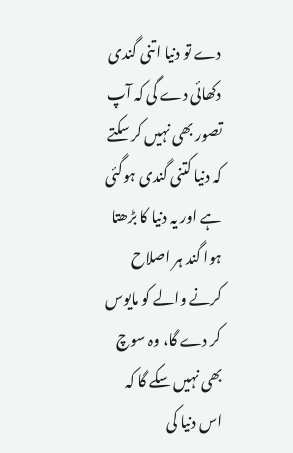دے تو دنیا اتنی گندی دکھائی دے گی کہ آپ تصور بھی نہیں کر سکتے کہ دنیا کتنی گندی ہوگئی ہے اور یہ دنیا کا بڑھتا ہوا گند ہر اصلاح کرنے والے کو مایوس کر دے گا، وہ سوچ بھی نہیں سکے گا کہ اس دنیا کی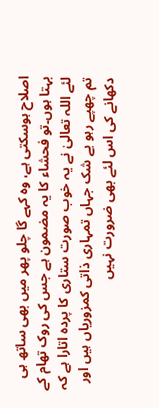اصلاح ہوسکتی ہے، وہ کہے گا چلو پھر میں بھی ساتھ ہی بہتا ہوں۔تو فحشاء کا یہ مضمون ہے جس کی روک تھام کے لئے اللہ تعالیٰ نے یہ خوب صورت ستاری کا پردہ اتارا ہے کہ تم چھپے رہو بے شک جہاں تمہاری ذاتی کمزوریاں ہیں اور دکھانے کی اس لئے بھی ضرورت نہیں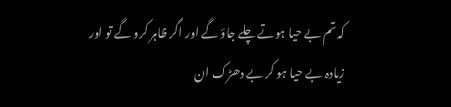کہ تم بے حیا ہوتے چلے جاؤ گے اور اگر ظاہر کرو گے تو اور زیادہ بے حیا ہو کر بے دھڑک ان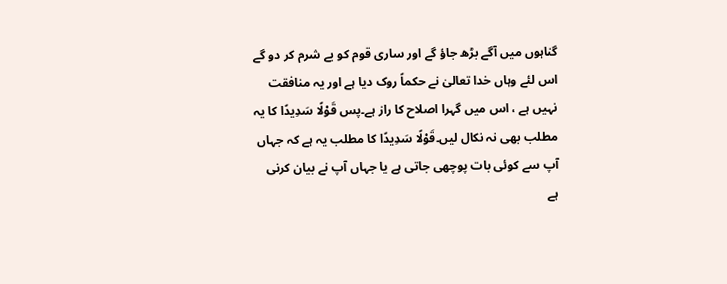گناہوں میں آگے بڑھ جاؤ گے اور ساری قوم کو بے شرم کر دو گے اس لئے وہاں خدا تعالیٰ نے حکماً روک دیا ہے اور یہ منافقت نہیں ہے ، اس میں گہرا اصلاح کا راز ہے۔پس قَوْلًا سَدِيدًا کا یہ مطلب بھی نہ نکال لیں۔قَوْلًا سَدِيدًا کا مطلب یہ ہے کہ جہاں آپ سے کوئی بات پوچھی جاتی ہے یا جہاں آپ نے بیان کرنی ہے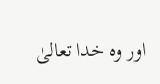اور وہ خدا تعالیٰ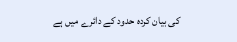کی بیان کردہ حدود کے دائرے میں ہے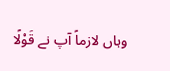وہاں لازماً آپ نے قَوْلًا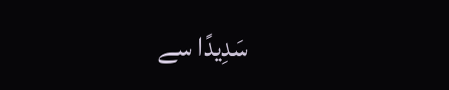سَدِيدًا سے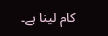کام لینا ہے۔